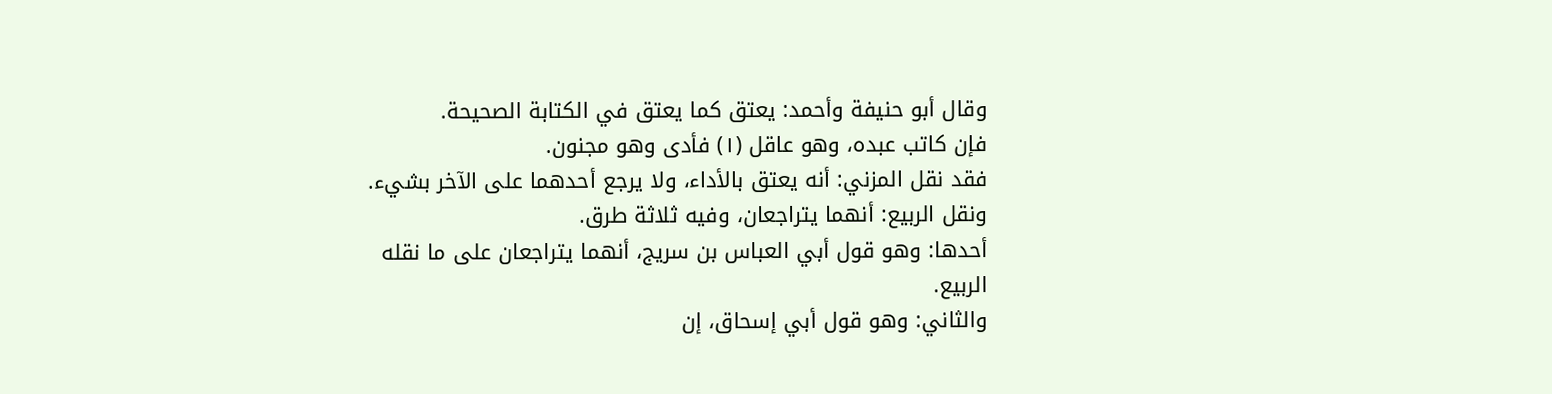وقال أبو حنيفة وأحمد: يعتق كما يعتق في الكتابة الصحيحة.
فإن كاتب عبده، وهو عاقل (١) فأدى وهو مجنون.
فقد نقل المزني: أنه يعتق بالأداء، ولا يرجع أحدهما على الآخر بشيء.
ونقل الربيع: أنهما يتراجعان، وفيه ثلاثة طرق.
أحدها: وهو قول أبي العباس بن سريج، أنهما يتراجعان على ما نقله الربيع.
والثاني: وهو قول أبي إسحاق، إن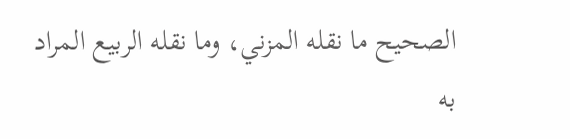الصحيح ما نقله المزني، وما نقله الربيع المراد به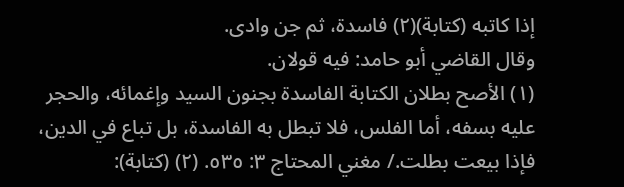إذا كاتبه (كتابة)(٢) فاسدة، ثم جن وادى.
وقال القاضي أبو حامد: فيه قولان.
(١) الأصح بطلان الكتابة الفاسدة بجنون السيد وإغمائه، والحجر عليه بسفه، أما الفلس، فلا تبطل به الفاسدة، بل تباع في الدين، فإذا بيعت بطلت./ مغني المحتاج ٣: ٥٣٥. (٢) (كتابة):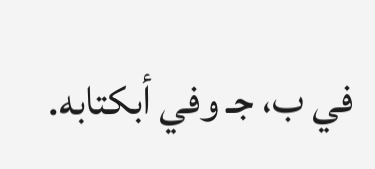في ب، جـ وفي أبكتابه.